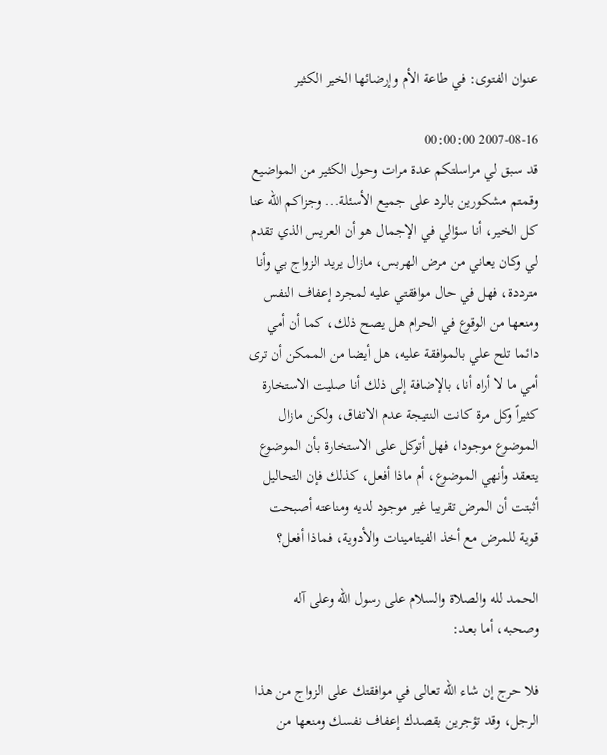عنوان الفتوى: في طاعة الأم وإرضائها الخير الكثير

2007-08-16 00:00:00
قد سبق لي مراسلتكم عدة مرات وحول الكثير من المواضيع وقمتم مشكورين بالرد على جميع الأسئلة... وجزاكم الله عنا كل الخير، أنا سؤالي في الإجمال هو أن العريس الذي تقدم لي وكان يعاني من مرض الهربس، مازال يريد الزواج بي وأنا مترددة، فهل في حال موافقتي عليه لمجرد إعفاف النفس ومنعها من الوقوع في الحرام هل يصح ذلك، كما أن أمي دائما تلح علي بالموافقة عليه، هل أيضا من الممكن أن ترى أمي ما لا أراه أنا، بالإضافة إلى ذلك أنا صليت الاستخارة كثيراً وكل مرة كانت النتيجة عدم الاتفاق، ولكن مازال الموضوع موجودا، فهل أتوكل على الاستخارة بأن الموضوع يتعقد وأنهي الموضوع، أم ماذا أفعل، كذلك فإن التحاليل أثبتت أن المرض تقريبا غير موجود لديه ومناعته أصبحت قوية للمرض مع أخذ الفيتامينات والأدوية، فماذا أفعل؟

الحمد لله والصلاة والسلام على رسول الله وعلى آله وصحبه، أما بعـد:

فلا حرج إن شاء الله تعالى في موافقتك على الزواج من هذا الرجل، وقد تؤجرين بقصدك إعفاف نفسك ومنعها من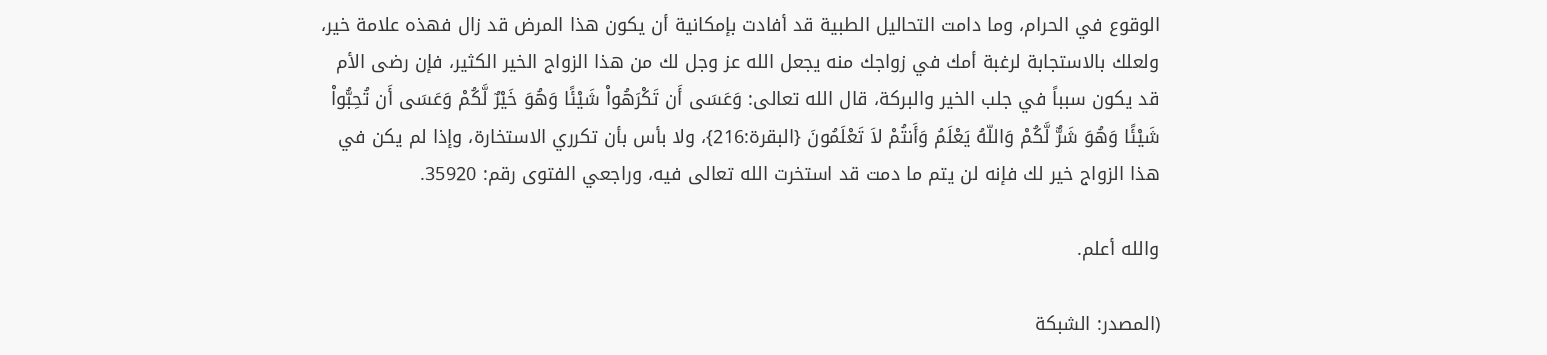الوقوع في الحرام، وما دامت التحاليل الطبية قد أفادت بإمكانية أن يكون هذا المرض قد زال فهذه علامة خير، ولعلك بالاستجابة لرغبة أمك في زواجك منه يجعل الله عز وجل لك من هذا الزواج الخير الكثير، فإن رضى الأم قد يكون سبباً في جلب الخير والبركة، قال الله تعالى: وَعَسَى أَن تَكْرَهُواْ شَيْئًا وَهُوَ خَيْرٌ لَّكُمْ وَعَسَى أَن تُحِبُّواْ شَيْئًا وَهُوَ شَرٌّ لَّكُمْ وَاللّهُ يَعْلَمُ وَأَنتُمْ لاَ تَعْلَمُونَ {البقرة:216}، ولا بأس بأن تكرري الاستخارة، وإذا لم يكن في هذا الزواج خير لك فإنه لن يتم ما دمت قد استخرت الله تعالى فيه، وراجعي الفتوى رقم: 35920.

والله أعلم.

(المصدر: الشبكة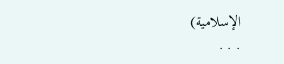الإسلامية)
. . .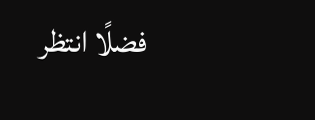فضلًا انتظر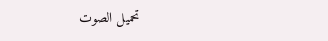تحميل الصوت